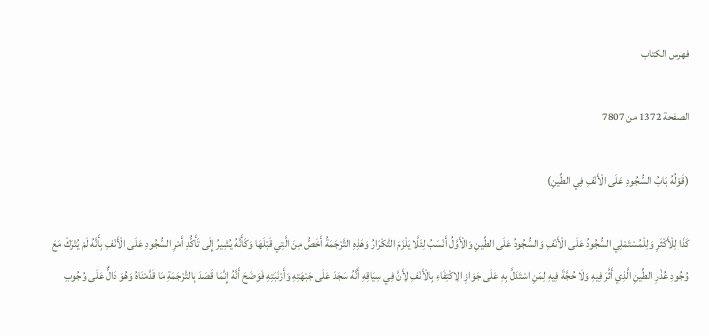فهرس الكتاب

الصفحة 1372 من 7807

(قَوْلُهُ بَابُ السُّجُودِ عَلَى الْأَنْفِ فِي الطِّينِ)

كَذَا لِلْأَكْثَرِ وَلِلْمُسْتَمْلِي السُّجُودُ عَلَى الْأَنْفِ وَالسُّجُودُ عَلَى الطِّينِ وَالْأَوَّلُ أَنْسَبُ لِئَلَّا يَلْزَمَ التَّكْرَارُ وَهَذِهِ التَّرْجَمَةُ أَخَصُّ مِنَ الَّتِي قَبْلَهَا وَكَأَنَّهُ يُشِيرُ إِلَى تَأَكُّدِ أَمْرِ السُّجُودِ عَلَى الْأَنْفِ بِأَنَّهُ لَمْ يُتْرَكْ مَعَ وُجُودِ عُذْرِ الطِّينِ الَّذِي أَثَّرَ فِيهِ وَلَا حُجَّةَ فِيهِ لِمَنِ اسْتَدَلَّ بِهِ عَلَى جَوَازِ الِاكْتِفَاءِ بِالْأَنْفِ لِأَنَّ فِي سِيَاقِهِ أَنَّهُ سَجَدَ عَلَى جَبْهَتِهِ وَأَرْنَبَتِهِ فَوَضَحَ أَنَّهُ إِنَّمَا قَصَدَ بِالتَّرْجَمَةِ مَا قَدَّمْنَاهُ وَهُوَ دَالٌّ عَلَى وُجُوبِ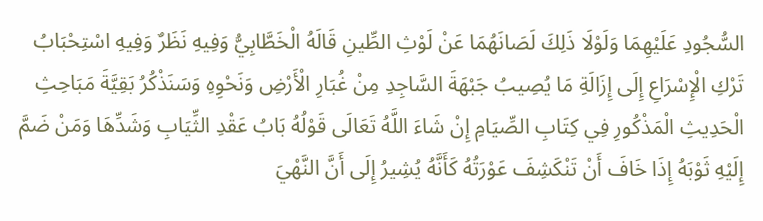السُّجُودِ عَلَيْهِمَا وَلَوْلَا ذَلِكَ لَصَانَهُمَا عَنْ لَوْثِ الطِّينِ قَالَهُ الْخَطَّابِيُّ وَفِيهِ نَظَرٌ وَفِيهِ اسْتِحْبَابُ تَرْكِ الْإِسْرَاعِ إِلَى إِزَالَةِ مَا يُصِيبُ جَبْهَةَ السَّاجِدِ مِنْ غُبَارِ الْأَرْضِ وَنَحْوِهِ وَسَنَذْكُرُ بَقِيَّةَ مَبَاحِثِ الْحَدِيثِ الْمَذْكُورِ فِي كِتَابِ الصِّيَامِ إِنْ شَاءَ اللَّهُ تَعَالَى قَوْلُهُ بَابُ عَقْدِ الثِّيَابِ وَشَدِّهَا وَمَنْ ضَمَّ إِلَيْهِ ثَوْبَهُ إِذَا خَافَ أَنْ تَنْكَشِفَ عَوْرَتُهُ كَأَنَّهُ يُشِيرُ إِلَى أَنَّ النَّهْيَ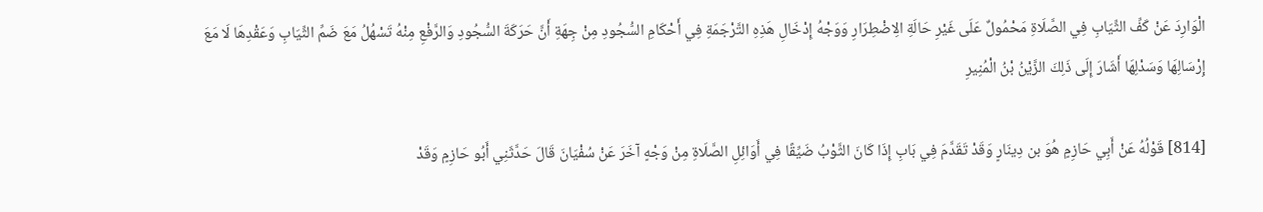الْوَارِدَ عَنْ كَفِّ الثِّيَابِ فِي الصَّلَاةِ مَحْمُولٌ عَلَى غَيْرِ حَالَةِ الِاضْطِرَارِ وَوَجْهُ إِدْخَالِ هَذِهِ التَّرْجَمَةِ فِي أَحْكَامِ السُّجُودِ مِنْ جِهَةِ أَنَّ حَرَكَةَ السُّجُودِ وَالرَّفْعِ مِنْهُ تَسْهُلُ مَعَ ضَمِّ الثِّيَابِ وَعَقْدِهَا لَا مَعَ إِرْسَالِهَا وَسَدْلِهَا أَشَارَ إِلَى ذَلِكَ الزَّيْنُ بْنُ الْمُنِيرِ

[814] قَوْلُهُ عَنْ أَبِي حَازِمٍ هُوَ بن دِينَارٍ وَقَدْ تَقَدَّمَ فِي بَابِ إِذَا كَانَ الثَّوْبُ ضَيِّقًا فِي أَوَائِلِ الصَّلَاةِ مِنْ وَجْهٍ آخَرَ عَنْ سُفْيَانَ قَالَ حَدَّثَنِي أَبُو حَازِمٍ وَقَدْ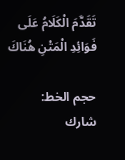تَقَدَّمَ الْكَلَامُ عَلَى فَوَائِدِ الْمَتْنِ هُنَاكَ

حجم الخط:
شارك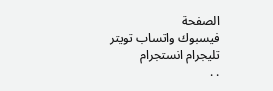الصفحة
فيسبوك واتساب تويتر تليجرام انستجرام
. .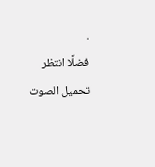.
فضلًا انتظر تحميل الصوت